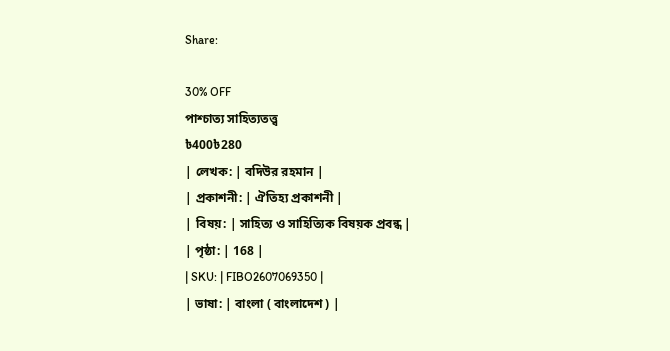Share:

30% OFF
পাশ্চাত্য সাহিত্যতত্ত্ব
৳400৳280
| লেখক: | বদিউর রহমান |
| প্রকাশনী: | ঐতিহ্য প্রকাশনী |
| বিষয়: | সাহিত্য ও সাহিত্যিক বিষয়ক প্রবন্ধ |
| পৃষ্ঠা: | 168 |
| SKU: | FIBO2607069350 |
| ভাষা: | বাংলা ( বাংলাদেশ ) |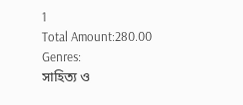1
Total Amount:280.00
Genres:
সাহিত্য ও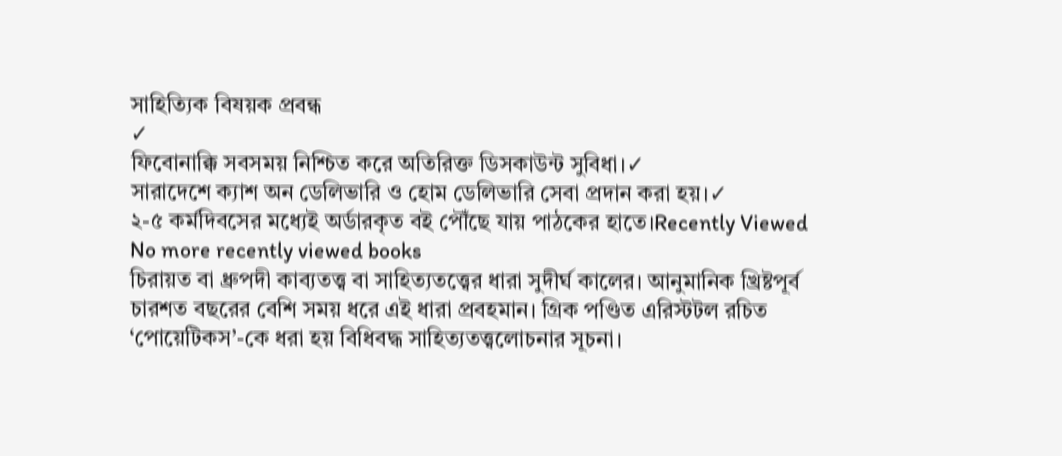সাহিত্যিক বিষয়ক প্রবন্ধ
✓
ফিবোনাক্কি সবসময় নিশ্চিত করে অতিরিক্ত ডিসকাউন্ট সুবিধা।✓
সারাদেশে ক্যাশ অন ডেলিভারি ও হোম ডেলিভারি সেবা প্রদান করা হয়।✓
২-৫ কর্মদিবসের মধ্যেই অর্ডারকৃত বই পৌঁছে যায় পাঠকের হাতে।Recently Viewed
No more recently viewed books
চিরায়ত বা ধ্রুপদী কাব্যতত্ত্ব বা সাহিত্যতত্ত্বের ধারা সুদীর্ঘ কালের। আনুমানিক খ্রিষ্টপূর্ব চারশত বছরের বেশি সময় ধরে এই ধারা প্রবহমান। গ্রিক পণ্ডিত এরিস্টটল রচিত ‘পোয়েটিকস’-কে ধরা হয় বিধিবদ্ধ সাহিত্যতত্ত্বলোচনার সূচনা।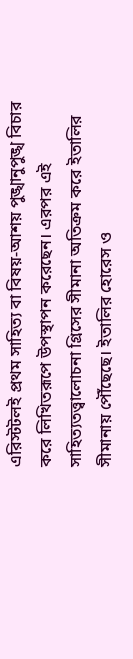এরিস্টটলই প্রথম সাহিত্য বা বিষয়-আশয় পুঙ্খানুপুঙ্খ বিচার করে লিখিতরূপে উপস্থাপন করেছেন। এরপর এই সাহিত্যতত্ত্বালোচনা গ্রিসের সীমানা অতিক্রম করে ইতালির সীমানায় পৌঁছেছে। ইতালির হোরেস ও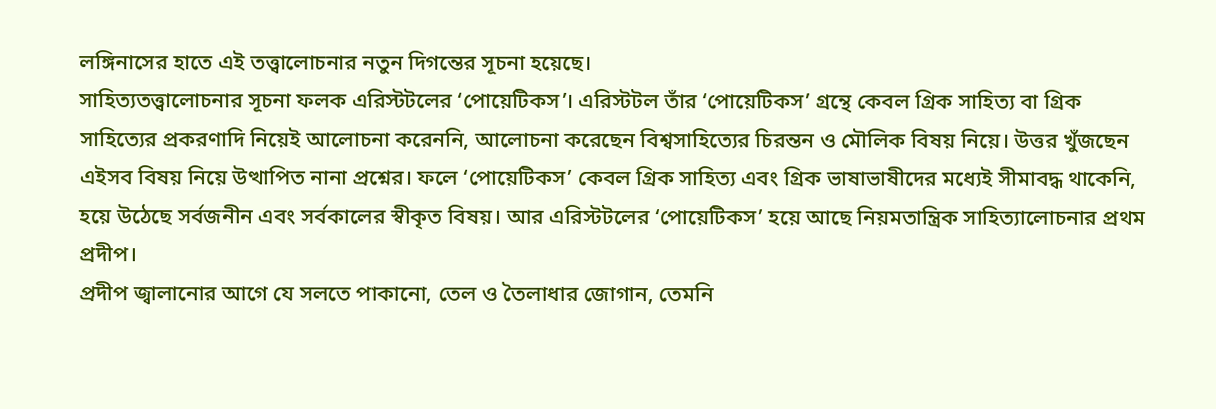লঙ্গিনাসের হাতে এই তত্ত্বালোচনার নতুন দিগন্তের সূচনা হয়েছে।
সাহিত্যতত্ত্বালোচনার সূচনা ফলক এরিস্টটলের ‘পোয়েটিকস’। এরিস্টটল তাঁর ‘পোয়েটিকস’ গ্রন্থে কেবল গ্রিক সাহিত্য বা গ্রিক সাহিত্যের প্রকরণাদি নিয়েই আলোচনা করেননি, আলোচনা করেছেন বিশ্বসাহিত্যের চিরন্তন ও মৌলিক বিষয় নিয়ে। উত্তর খুঁজছেন এইসব বিষয় নিয়ে উত্থাপিত নানা প্রশ্নের। ফলে ‘পোয়েটিকস’ কেবল গ্রিক সাহিত্য এবং গ্রিক ভাষাভাষীদের মধ্যেই সীমাবদ্ধ থাকেনি, হয়ে উঠেছে সর্বজনীন এবং সর্বকালের স্বীকৃত বিষয়। আর এরিস্টটলের ‘পোয়েটিকস’ হয়ে আছে নিয়মতান্ত্রিক সাহিত্যালোচনার প্রথম প্রদীপ।
প্রদীপ জ্বালানোর আগে যে সলতে পাকানো, তেল ও তৈলাধার জোগান, তেমনি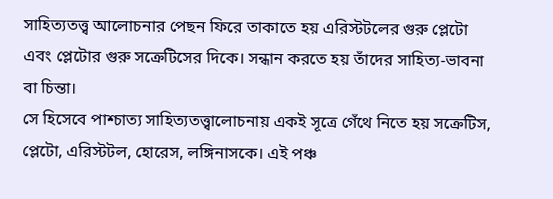সাহিত্যতত্ত্ব আলোচনার পেছন ফিরে তাকাতে হয় এরিস্টটলের গুরু প্লেটো এবং প্লেটোর গুরু সক্রেটিসের দিকে। সন্ধান করতে হয় তাঁদের সাহিত্য-ভাবনা বা চিন্তা।
সে হিসেবে পাশ্চাত্য সাহিত্যতত্ত্বালোচনায় একই সূত্রে গেঁথে নিতে হয় সক্রেটিস, প্লেটো, এরিস্টটল, হোরেস, লঙ্গিনাসকে। এই পঞ্চ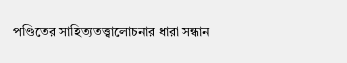পণ্ডিতের সাহিত্যতত্ত্বালোচনার ধারা সন্ধান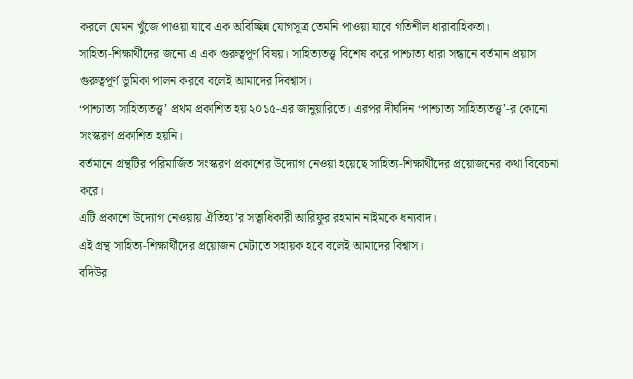করলে যেমন খুঁজে পাওয়া যাবে এক অবিচ্ছিন্ন যোগসূত্র তেমনি পাওয়া যাবে গতিশীল ধারাবাহিকতা।
সাহিত্য-শিক্ষার্থীদের জন্যে এ এক গুরুত্বপূর্ণ বিষয়। সাহিত্যতত্ত্ব বিশেষ করে পাশ্চাত্য ধারা সন্ধানে বর্তমান প্রয়াস গুরুত্বপূর্ণ ভুমিকা পালন করবে বলেই আমাদের দিবশ্বাস।
‘পাশ্চাত্য সাহিত্যতত্ত্ব’ প্রথম প্রকাশিত হয় ২০১৫-এর জানুয়ারিতে। এরপর দীর্ঘদিন ‘পাশ্চাত্য সাহিত্যতত্ত্ব’-র কোনো সংস্করণ প্রকাশিত হয়নি।
বর্তমানে গ্রন্থটির পরিমার্জিত সংস্করণ প্রকাশের উদ্যোগ নেওয়া হয়েছে সাহিত্য-শিক্ষার্থীদের প্রয়োজনের কথা বিবেচনা করে।
এটি প্রকাশে উদ্যোগ নেওয়ায় ঐতিহ্য’র সত্বাধিকারী আরিফুর রহমান নাইমকে ধন্যবাদ।
এই গ্রন্থ সাহিত্য-শিক্ষার্থীদের প্রয়োজন মেটাতে সহায়ক হবে বলেই আমাদের বিশ্বাস।
বদিউর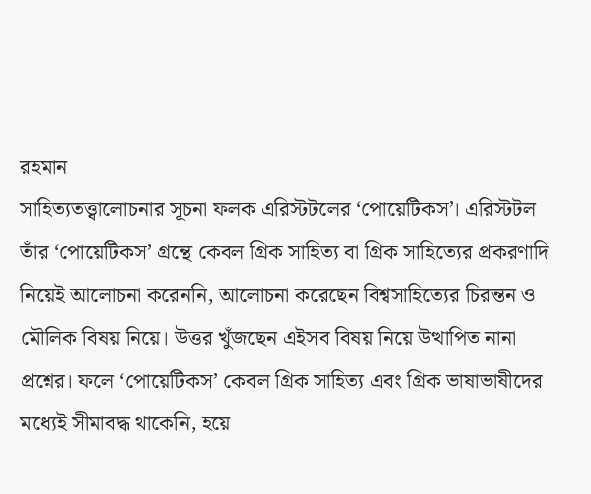রহমান
সাহিত্যতত্ত্বালোচনার সূচনা ফলক এরিস্টটলের ‘পোয়েটিকস’। এরিস্টটল তাঁর ‘পোয়েটিকস’ গ্রন্থে কেবল গ্রিক সাহিত্য বা গ্রিক সাহিত্যের প্রকরণাদি নিয়েই আলোচনা করেননি, আলোচনা করেছেন বিশ্বসাহিত্যের চিরন্তন ও মৌলিক বিষয় নিয়ে। উত্তর খুঁজছেন এইসব বিষয় নিয়ে উত্থাপিত নানা প্রশ্নের। ফলে ‘পোয়েটিকস’ কেবল গ্রিক সাহিত্য এবং গ্রিক ভাষাভাষীদের মধ্যেই সীমাবদ্ধ থাকেনি, হয়ে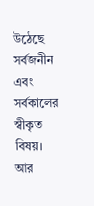উঠেছে সর্বজনীন এবং সর্বকালের স্বীকৃত বিষয়। আর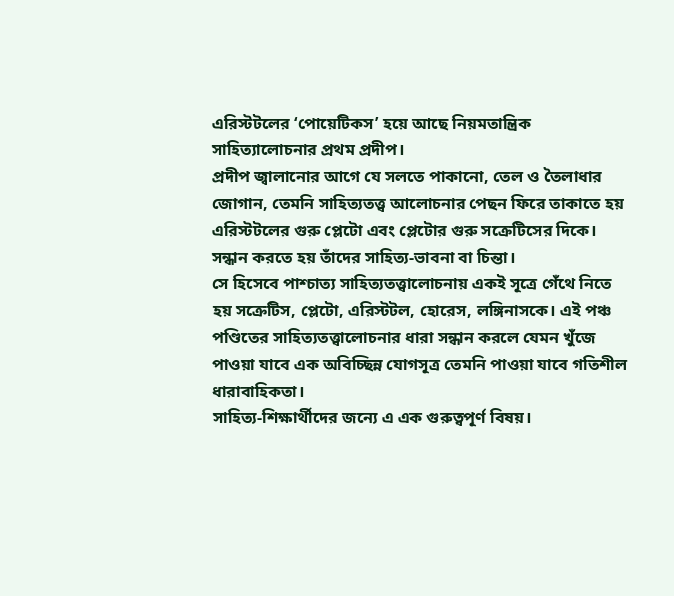এরিস্টটলের ‘পোয়েটিকস’ হয়ে আছে নিয়মতান্ত্রিক সাহিত্যালোচনার প্রথম প্রদীপ।
প্রদীপ জ্বালানোর আগে যে সলতে পাকানো, তেল ও তৈলাধার জোগান, তেমনি সাহিত্যতত্ত্ব আলোচনার পেছন ফিরে তাকাতে হয় এরিস্টটলের গুরু প্লেটো এবং প্লেটোর গুরু সক্রেটিসের দিকে। সন্ধান করতে হয় তাঁদের সাহিত্য-ভাবনা বা চিন্তা।
সে হিসেবে পাশ্চাত্য সাহিত্যতত্ত্বালোচনায় একই সূত্রে গেঁথে নিতে হয় সক্রেটিস, প্লেটো, এরিস্টটল, হোরেস, লঙ্গিনাসকে। এই পঞ্চ পণ্ডিতের সাহিত্যতত্ত্বালোচনার ধারা সন্ধান করলে যেমন খুঁজে পাওয়া যাবে এক অবিচ্ছিন্ন যোগসূত্র তেমনি পাওয়া যাবে গতিশীল ধারাবাহিকতা।
সাহিত্য-শিক্ষার্থীদের জন্যে এ এক গুরুত্বপূর্ণ বিষয়।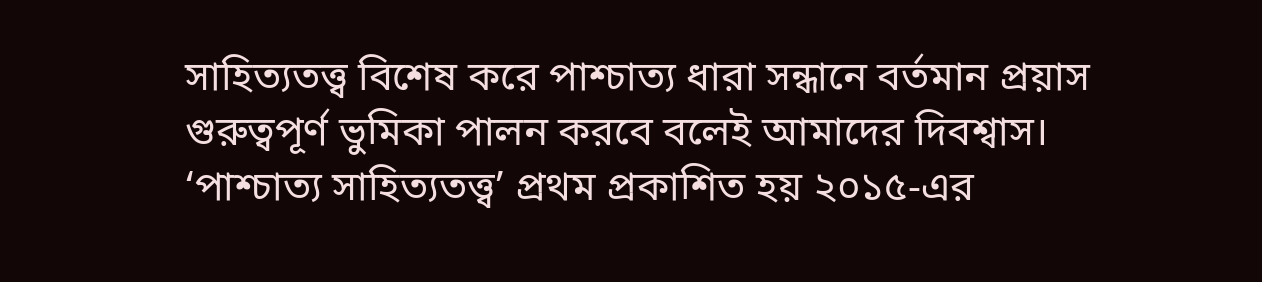সাহিত্যতত্ত্ব বিশেষ করে পাশ্চাত্য ধারা সন্ধানে বর্তমান প্রয়াস গুরুত্বপূর্ণ ভুমিকা পালন করবে বলেই আমাদের দিবশ্বাস।
‘পাশ্চাত্য সাহিত্যতত্ত্ব’ প্রথম প্রকাশিত হয় ২০১৫-এর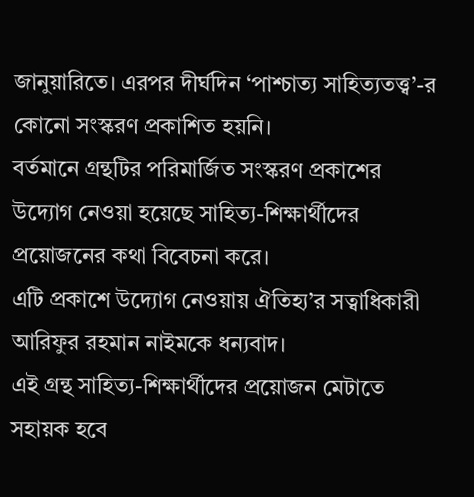জানুয়ারিতে। এরপর দীর্ঘদিন ‘পাশ্চাত্য সাহিত্যতত্ত্ব’-র কোনো সংস্করণ প্রকাশিত হয়নি।
বর্তমানে গ্রন্থটির পরিমার্জিত সংস্করণ প্রকাশের উদ্যোগ নেওয়া হয়েছে সাহিত্য-শিক্ষার্থীদের প্রয়োজনের কথা বিবেচনা করে।
এটি প্রকাশে উদ্যোগ নেওয়ায় ঐতিহ্য’র সত্বাধিকারী আরিফুর রহমান নাইমকে ধন্যবাদ।
এই গ্রন্থ সাহিত্য-শিক্ষার্থীদের প্রয়োজন মেটাতে সহায়ক হবে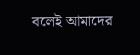বলেই আমাদের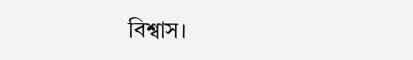বিশ্বাস।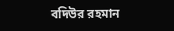বদিউর রহমান